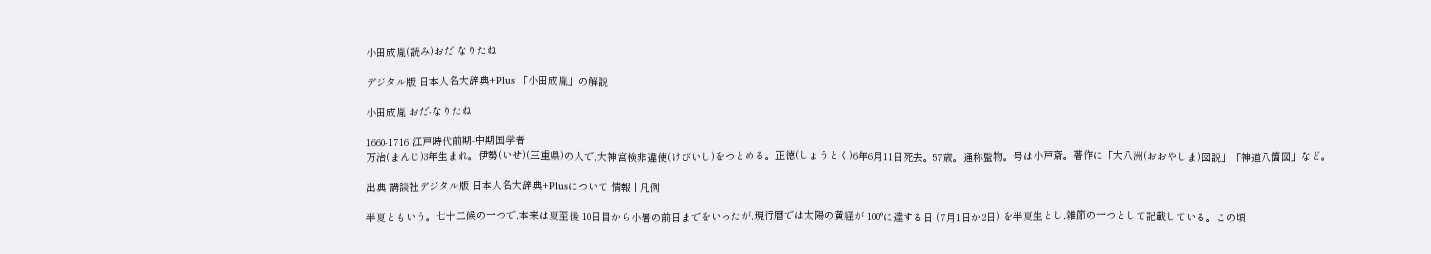小田成胤(読み)おだ なりたね

デジタル版 日本人名大辞典+Plus 「小田成胤」の解説

小田成胤 おだ-なりたね

1660-1716 江戸時代前期-中期国学者
万治(まんじ)3年生まれ。伊勢(いせ)(三重県)の人で,大神宮検非違使(けびいし)をつとめる。正徳(しょうとく)6年6月11日死去。57歳。通称監物。号は小戸斎。著作に「大八洲(おおやしま)図説」「神道八箇図」など。

出典 講談社デジタル版 日本人名大辞典+Plusについて 情報 | 凡例

半夏ともいう。七十二候の一つで,本来は夏至後 10日目から小暑の前日までをいったが,現行暦では太陽の黄経が 100°に達する日 (7月1日か2日) を半夏生とし,雑節の一つとして記載している。この頃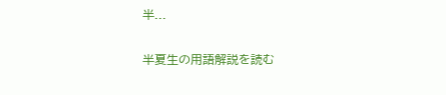半...

半夏生の用語解説を読む